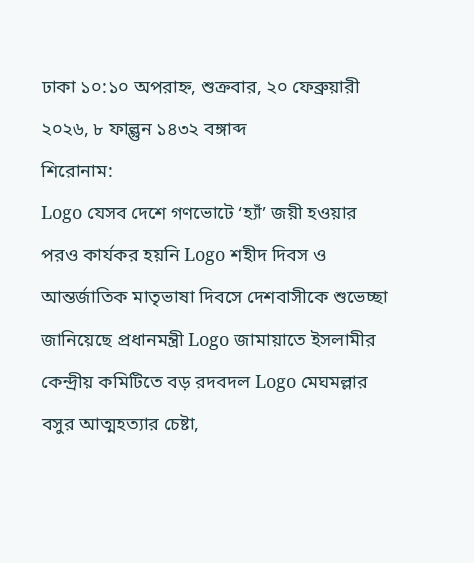ঢাকা ১০:১০ অপরাহ্ন, শুক্রবার, ২০ ফেব্রুয়ারী ২০২৬, ৮ ফাল্গুন ১৪৩২ বঙ্গাব্দ
শিরোনাম:
Logo যেসব দেশে গণভোটে ‘হ্যাঁ’ জয়ী হওয়ার পরও কার্যকর হয়নি Logo শহীদ দিবস ও আন্তর্জাতিক মাতৃভাষা দিবসে দেশবাসীকে শুভেচ্ছা জানিয়েছে প্রধানমন্ত্রী Logo জামায়াতে ইসলামীর কেন্দ্রীয় কমিটিতে বড় রদবদল Logo মেঘমল্লার বসুর আত্মহত্যার চেষ্টা,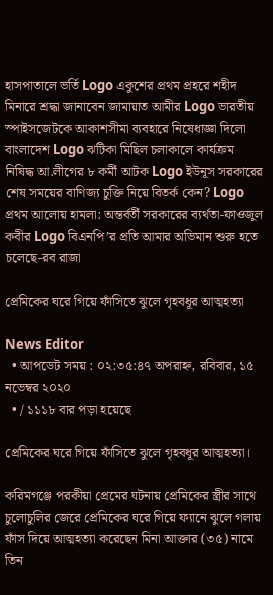হাসপাতালে ভর্তি Logo একুশের প্রথম প্রহরে শহীদ মিনারে শ্রদ্ধা জানাবেন জামায়াত আমীর Logo ভারতীয় স্পাইসজেটকে আকাশসীমা ব্যবহারে নিষেধাজ্ঞা দিলো বাংলাদেশ Logo ঝটিকা মিছিল চলাকালে কার্যক্রম নিষিদ্ধ আ.লীগের ৮ কর্মী আটক Logo ইউনূস সরকারের শেষ সময়ের বাণিজ্য চুক্তি নিয়ে বিতর্ক কেন? Logo প্রথম আলোয় হামলা: অন্তর্বর্তী সরকারের ব্যর্থতা-ফাওজুল কবীর Logo বিএনপি’র প্রতি আমার অভিমান শুরু হতে চলেছে-রব রাজা

প্রেমিকের ঘরে গিয়ে ফাঁসিতে ঝুলে গৃহবধূর আত্মহত্যা

News Editor
  • আপডেট সময় : ০২:৩৫:৪৭ অপরাহ্ন, রবিবার, ১৫ নভেম্বর ২০২০
  • / ১১১৮ বার পড়া হয়েছে

প্রেমিকের ঘরে গিয়ে ফাঁসিতে ঝুলে গৃহবধূর আত্মহত্যা।

করিমগঞ্জে পরকীয়া প্রেমের ঘটনায় প্রেমিকের স্ত্রীর সাথে চুলোচুলির জেরে প্রেমিকের ঘরে গিয়ে ফ্যানে ঝুলে গলায় ফাঁস দিয়ে আত্মহত্যা করেছেন মিনা আক্তার (৩৫) নামে তিন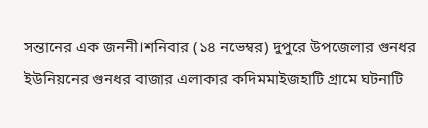সন্তানের এক জননী।শনিবার (১৪ নভেম্বর) দুপুরে উপজেলার গুনধর ইউনিয়নের গুনধর বাজার এলাকার কদিমমাইজহাটি গ্রামে ঘটনাটি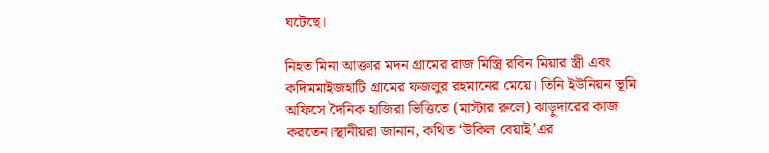ঘটেছে।

নিহত মিনা আক্তার মদন গ্রামের রাজ মিস্ত্রি রবিন মিয়ার স্ত্রী এবং কদিমমাইজহাটি গ্রামের ফজলুর রহমানের মেয়ে। তিনি ইউনিয়ন ভূমি অফিসে দৈনিক হাজিরা ভিত্তিতে (মাস্টার রুলে) ঝাড়ুদারের কাজ করতেন।স্থানীয়রা জানান, কথিত ‘উকিল বেয়াই’এর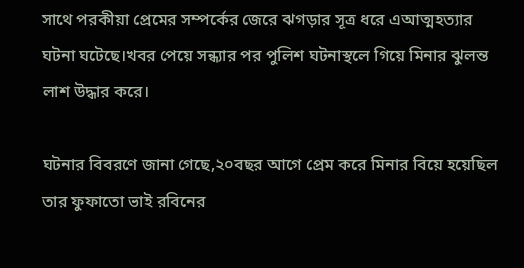সাথে পরকীয়া প্রেমের সম্পর্কের জেরে ঝগড়ার সূত্র ধরে এআত্মহত্যার ঘটনা ঘটেছে।খবর পেয়ে সন্ধ্যার পর পুলিশ ঘটনাস্থলে গিয়ে মিনার ঝুলন্ত লাশ উদ্ধার করে।

ঘটনার বিবরণে জানা গেছে,২০বছর আগে প্রেম করে মিনার বিয়ে হয়েছিল তার ফুফাতো ভাই রবিনের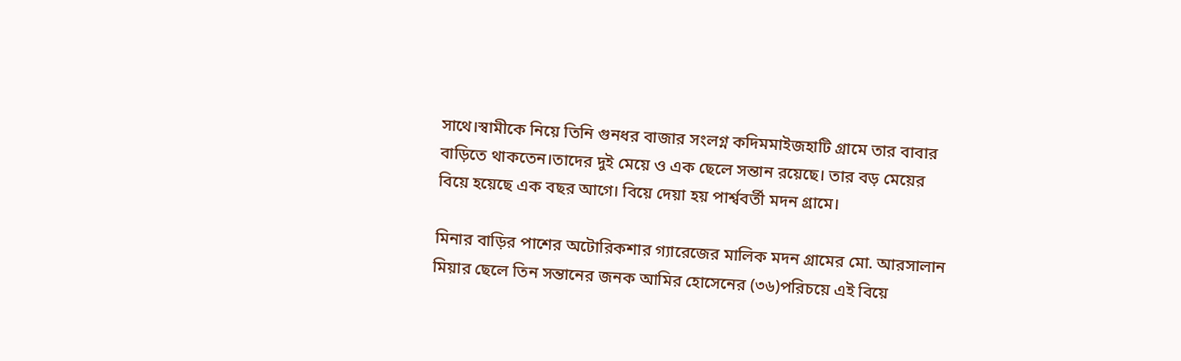সাথে।স্বামীকে নিয়ে তিনি গুনধর বাজার সংলগ্ন কদিমমাইজহাটি গ্রামে তার বাবার বাড়িতে থাকতেন।তাদের দুই মেয়ে ও এক ছেলে সন্তান রয়েছে। তার বড় মেয়ের বিয়ে হয়েছে এক বছর আগে। বিয়ে দেয়া হয় পার্শ্ববর্তী মদন গ্রামে।

মিনার বাড়ির পাশের অটোরিকশার গ্যারেজের মালিক মদন গ্রামের মো. আরসালান মিয়ার ছেলে তিন সন্তানের জনক আমির হোসেনের (৩৬)পরিচয়ে এই বিয়ে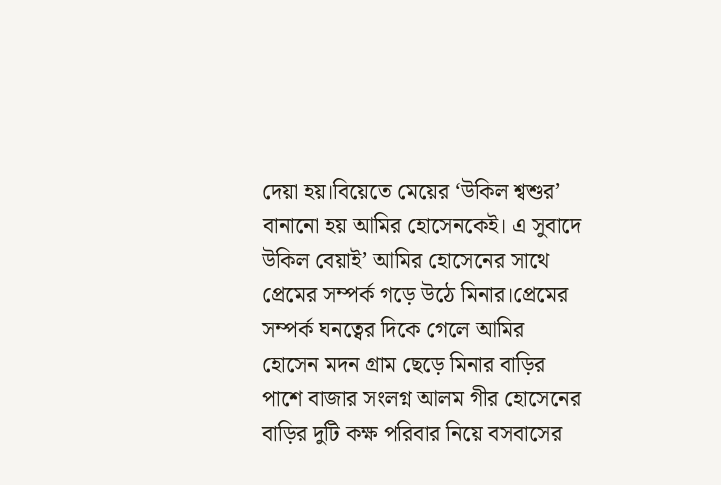দেয়া হয়।বিয়েতে মেয়ের ‘উকিল শ্বশুর’ বানানো হয় আমির হোসেনকেই। এ সুবাদে উকিল বেয়াই’ আমির হোসেনের সাথে প্রেমের সম্পর্ক গড়ে উঠে মিনার।প্রেমের সম্পর্ক ঘনত্বের দিকে গেলে আমির হোসেন মদন গ্রাম ছেড়ে মিনার বাড়ির পাশে বাজার সংলগ্ন আলম গীর হোসেনের বাড়ির দুটি কক্ষ পরিবার নিয়ে বসবাসের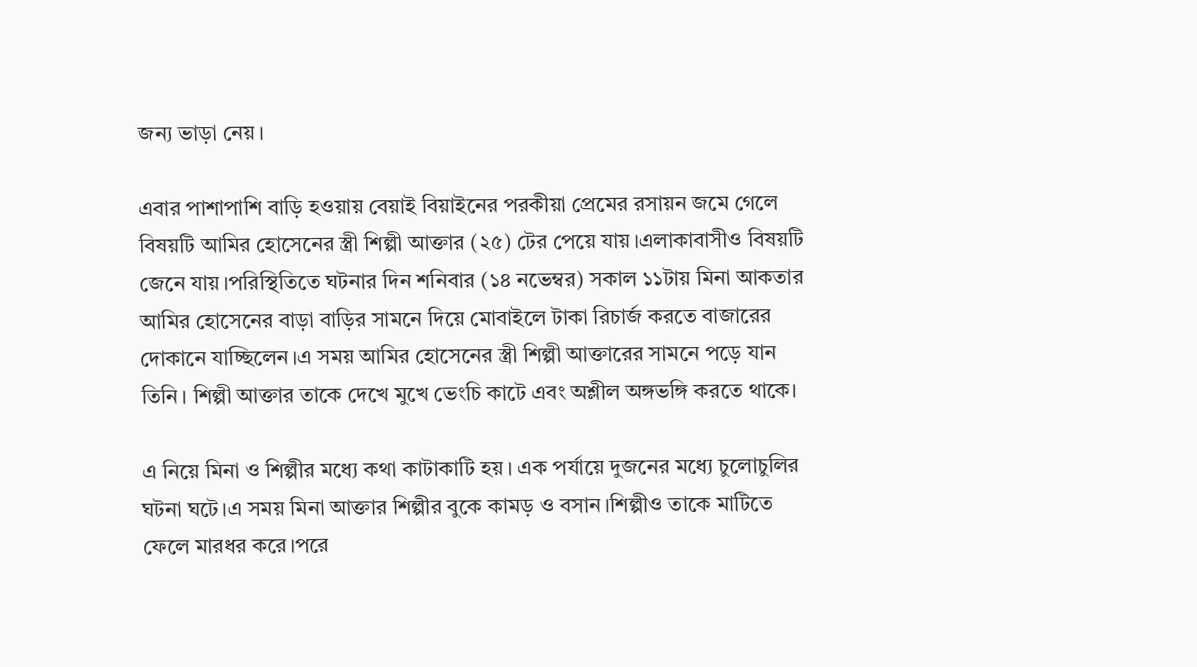জন্য ভাড়া নেয়।

এবার পাশাপাশি বাড়ি হওয়ায় বেয়াই বিয়াইনের পরকীয়া প্রেমের রসায়ন জমে গেলে বিষয়টি আমির হোসেনের স্ত্রী শিল্পী আক্তার (২৫) টের পেয়ে যায়।এলাকাবাসীও বিষয়টি জেনে যায়।পরিস্থিতিতে ঘটনার দিন শনিবার (১৪ নভেম্বর) সকাল ১১টায় মিনা আকতার আমির হোসেনের বাড়া বাড়ির সামনে দিয়ে মোবাইলে টাকা রিচার্জ করতে বাজারের দোকানে যাচ্ছিলেন।এ সময় আমির হোসেনের স্ত্রী শিল্পী আক্তারের সামনে পড়ে যান তিনি। শিল্পী আক্তার তাকে দেখে মুখে ভেংচি কাটে এবং অশ্লীল অঙ্গভঙ্গি করতে থাকে।

এ নিয়ে মিনা ও শিল্পীর মধ্যে কথা কাটাকাটি হয়। এক পর্যায়ে দুজনের মধ্যে চুলোচুলির ঘটনা ঘটে।এ সময় মিনা আক্তার শিল্পীর বুকে কামড় ও বসান।শিল্পীও তাকে মাটিতে ফেলে মারধর করে।পরে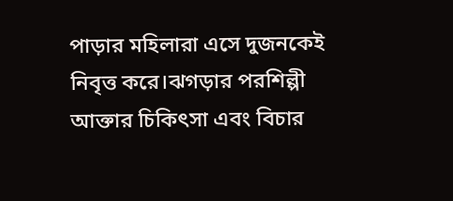পাড়ার মহিলারা এসে দুজনকেই নিবৃত্ত করে।ঝগড়ার পরশিল্পী আক্তার চিকিৎসা এবং বিচার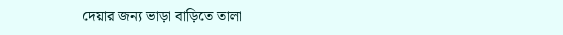দেয়ার জন্য ভাড়া বাড়িতে তালা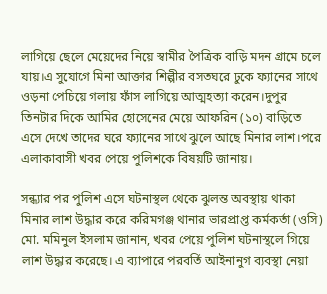লাগিয়ে ছেলে মেয়েদের নিয়ে স্বামীর পৈত্রিক বাড়ি মদন গ্রামে চলে যায়।এ সুযোগে মিনা আক্তার শিল্পীর বসতঘরে ঢুকে ফ্যানের সাথে ওড়না পেচিয়ে গলায় ফাঁস লাগিয়ে আত্মহত্যা করেন।দুপুর তিনটার দিকে আমির হোসেনের মেয়ে আফরিন (১০) বাড়িতে এসে দেখে তাদের ঘরে ফ্যানের সাথে ঝুলে আছে মিনার লাশ।পরে এলাকাবাসী খবর পেয়ে পুলিশকে বিষয়টি জানায়।

সন্ধ্যার পর পুলিশ এসে ঘটনাস্থল থেকে ঝুলন্ত অবস্থায় থাকা মিনার লাশ উদ্ধার করে করিমগঞ্জ থানার ভারপ্রাপ্ত কর্মকর্তা (ওসি) মো. মমিনুল ইসলাম জানান, খবর পেয়ে পুলিশ ঘটনাস্থলে গিয়ে লাশ উদ্ধার করেছে। এ ব্যাপারে পরবর্তি আইনানুগ ব্যবস্থা নেয়া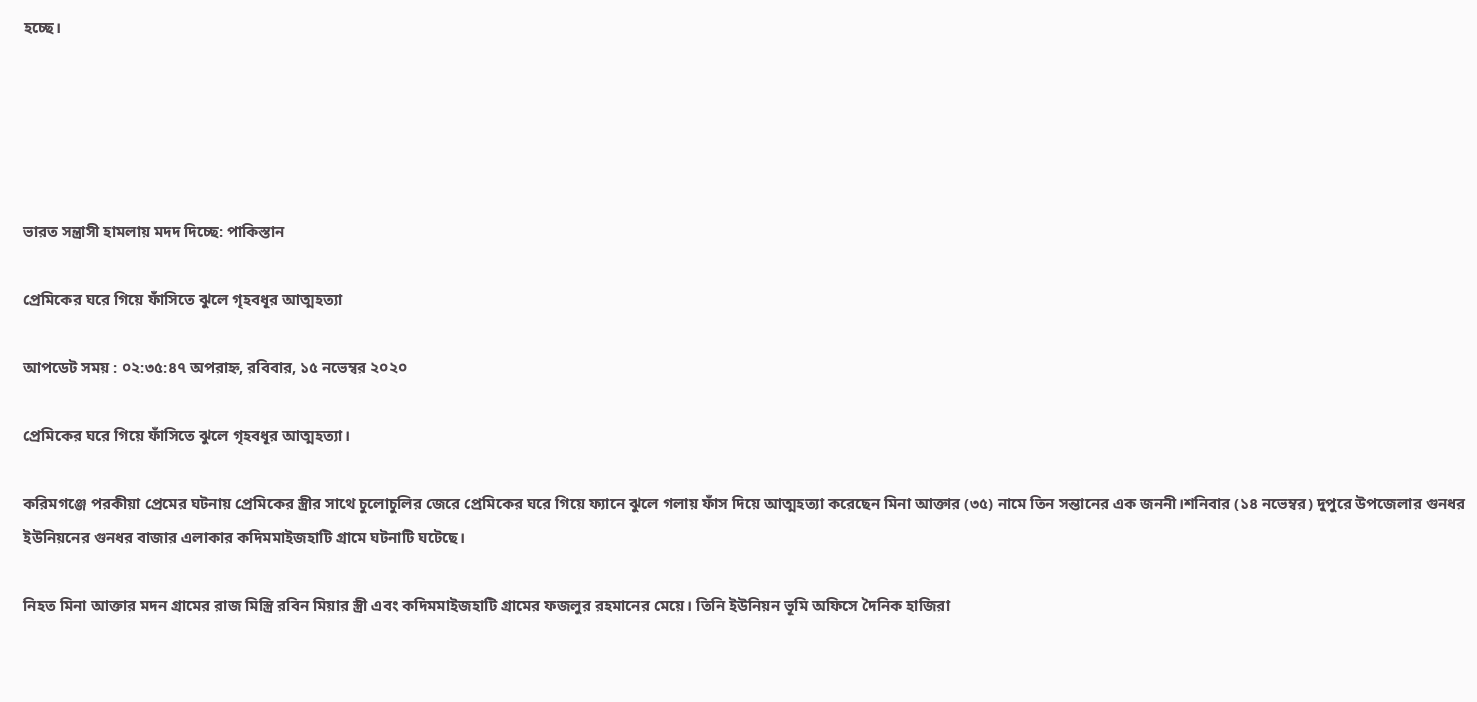হচ্ছে।





ভারত সন্ত্রাসী হামলায় মদদ দিচ্ছে: পাকিস্তান

প্রেমিকের ঘরে গিয়ে ফাঁসিতে ঝুলে গৃহবধূর আত্মহত্যা

আপডেট সময় : ০২:৩৫:৪৭ অপরাহ্ন, রবিবার, ১৫ নভেম্বর ২০২০

প্রেমিকের ঘরে গিয়ে ফাঁসিতে ঝুলে গৃহবধূর আত্মহত্যা।

করিমগঞ্জে পরকীয়া প্রেমের ঘটনায় প্রেমিকের স্ত্রীর সাথে চুলোচুলির জেরে প্রেমিকের ঘরে গিয়ে ফ্যানে ঝুলে গলায় ফাঁস দিয়ে আত্মহত্যা করেছেন মিনা আক্তার (৩৫) নামে তিন সন্তানের এক জননী।শনিবার (১৪ নভেম্বর) দুপুরে উপজেলার গুনধর ইউনিয়নের গুনধর বাজার এলাকার কদিমমাইজহাটি গ্রামে ঘটনাটি ঘটেছে।

নিহত মিনা আক্তার মদন গ্রামের রাজ মিস্ত্রি রবিন মিয়ার স্ত্রী এবং কদিমমাইজহাটি গ্রামের ফজলুর রহমানের মেয়ে। তিনি ইউনিয়ন ভূমি অফিসে দৈনিক হাজিরা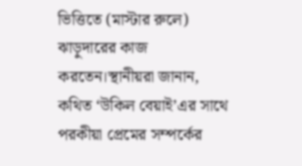ভিত্তিতে (মাস্টার রুলে) ঝাড়ুদারের কাজ করতেন।স্থানীয়রা জানান, কথিত ‘উকিল বেয়াই’এর সাথে পরকীয়া প্রেমের সম্পর্কের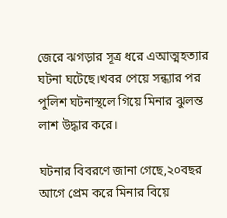জেরে ঝগড়ার সূত্র ধরে এআত্মহত্যার ঘটনা ঘটেছে।খবর পেয়ে সন্ধ্যার পর পুলিশ ঘটনাস্থলে গিয়ে মিনার ঝুলন্ত লাশ উদ্ধার করে।

ঘটনার বিবরণে জানা গেছে,২০বছর আগে প্রেম করে মিনার বিয়ে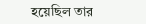হয়েছিল তার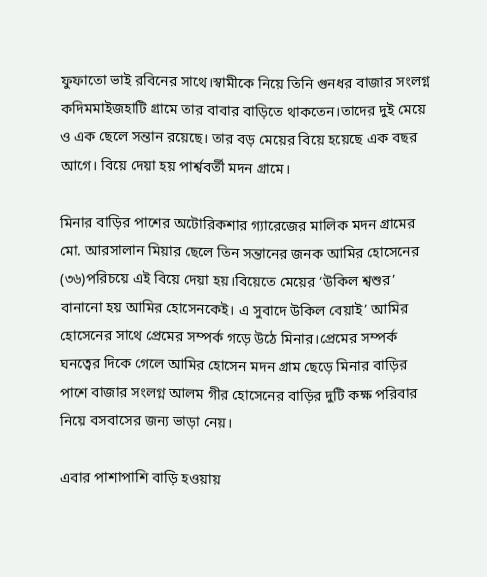ফুফাতো ভাই রবিনের সাথে।স্বামীকে নিয়ে তিনি গুনধর বাজার সংলগ্ন কদিমমাইজহাটি গ্রামে তার বাবার বাড়িতে থাকতেন।তাদের দুই মেয়ে ও এক ছেলে সন্তান রয়েছে। তার বড় মেয়ের বিয়ে হয়েছে এক বছর আগে। বিয়ে দেয়া হয় পার্শ্ববর্তী মদন গ্রামে।

মিনার বাড়ির পাশের অটোরিকশার গ্যারেজের মালিক মদন গ্রামের মো. আরসালান মিয়ার ছেলে তিন সন্তানের জনক আমির হোসেনের (৩৬)পরিচয়ে এই বিয়ে দেয়া হয়।বিয়েতে মেয়ের ‘উকিল শ্বশুর’ বানানো হয় আমির হোসেনকেই। এ সুবাদে উকিল বেয়াই’ আমির হোসেনের সাথে প্রেমের সম্পর্ক গড়ে উঠে মিনার।প্রেমের সম্পর্ক ঘনত্বের দিকে গেলে আমির হোসেন মদন গ্রাম ছেড়ে মিনার বাড়ির পাশে বাজার সংলগ্ন আলম গীর হোসেনের বাড়ির দুটি কক্ষ পরিবার নিয়ে বসবাসের জন্য ভাড়া নেয়।

এবার পাশাপাশি বাড়ি হওয়ায়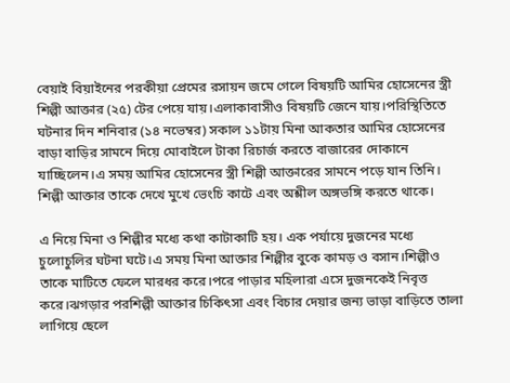বেয়াই বিয়াইনের পরকীয়া প্রেমের রসায়ন জমে গেলে বিষয়টি আমির হোসেনের স্ত্রী শিল্পী আক্তার (২৫) টের পেয়ে যায়।এলাকাবাসীও বিষয়টি জেনে যায়।পরিস্থিতিতে ঘটনার দিন শনিবার (১৪ নভেম্বর) সকাল ১১টায় মিনা আকতার আমির হোসেনের বাড়া বাড়ির সামনে দিয়ে মোবাইলে টাকা রিচার্জ করতে বাজারের দোকানে যাচ্ছিলেন।এ সময় আমির হোসেনের স্ত্রী শিল্পী আক্তারের সামনে পড়ে যান তিনি। শিল্পী আক্তার তাকে দেখে মুখে ভেংচি কাটে এবং অশ্লীল অঙ্গভঙ্গি করতে থাকে।

এ নিয়ে মিনা ও শিল্পীর মধ্যে কথা কাটাকাটি হয়। এক পর্যায়ে দুজনের মধ্যে চুলোচুলির ঘটনা ঘটে।এ সময় মিনা আক্তার শিল্পীর বুকে কামড় ও বসান।শিল্পীও তাকে মাটিতে ফেলে মারধর করে।পরে পাড়ার মহিলারা এসে দুজনকেই নিবৃত্ত করে।ঝগড়ার পরশিল্পী আক্তার চিকিৎসা এবং বিচার দেয়ার জন্য ভাড়া বাড়িতে তালা লাগিয়ে ছেলে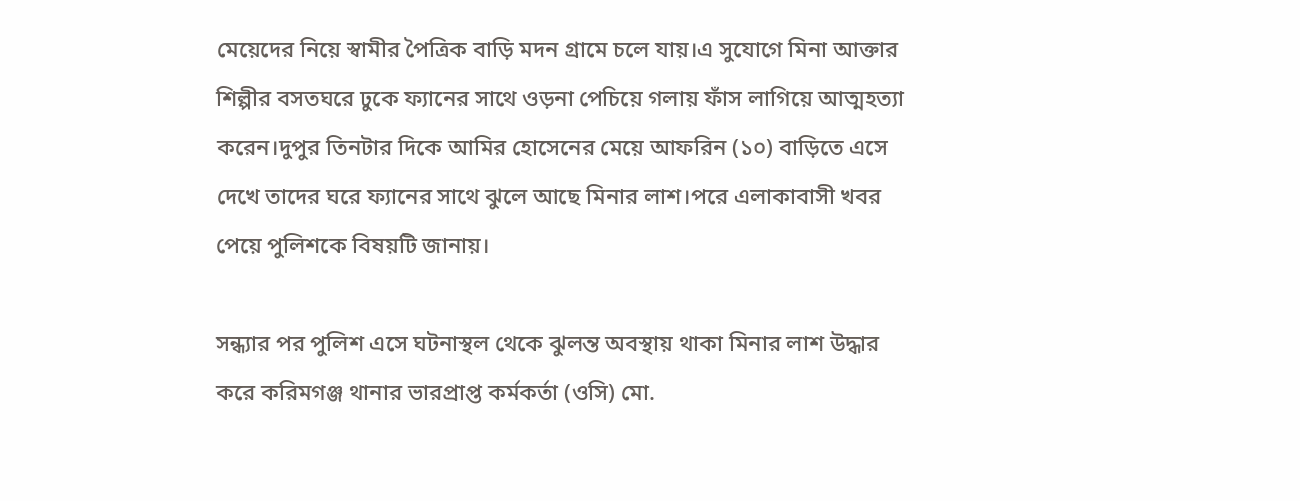মেয়েদের নিয়ে স্বামীর পৈত্রিক বাড়ি মদন গ্রামে চলে যায়।এ সুযোগে মিনা আক্তার শিল্পীর বসতঘরে ঢুকে ফ্যানের সাথে ওড়না পেচিয়ে গলায় ফাঁস লাগিয়ে আত্মহত্যা করেন।দুপুর তিনটার দিকে আমির হোসেনের মেয়ে আফরিন (১০) বাড়িতে এসে দেখে তাদের ঘরে ফ্যানের সাথে ঝুলে আছে মিনার লাশ।পরে এলাকাবাসী খবর পেয়ে পুলিশকে বিষয়টি জানায়।

সন্ধ্যার পর পুলিশ এসে ঘটনাস্থল থেকে ঝুলন্ত অবস্থায় থাকা মিনার লাশ উদ্ধার করে করিমগঞ্জ থানার ভারপ্রাপ্ত কর্মকর্তা (ওসি) মো.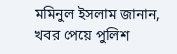মমিনুল ইসলাম জানান, খবর পেয়ে পুলিশ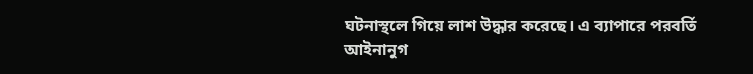ঘটনাস্থলে গিয়ে লাশ উদ্ধার করেছে। এ ব্যাপারে পরবর্তি আইনানুগ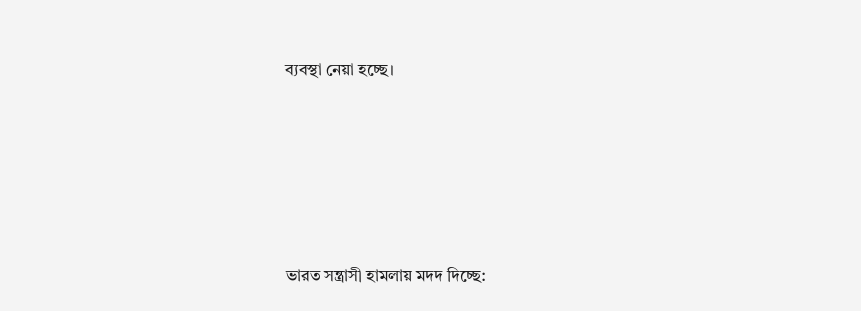ব্যবস্থা নেয়া হচ্ছে।





ভারত সন্ত্রাসী হামলায় মদদ দিচ্ছে: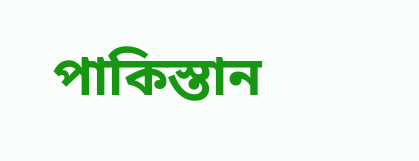পাকিস্তান